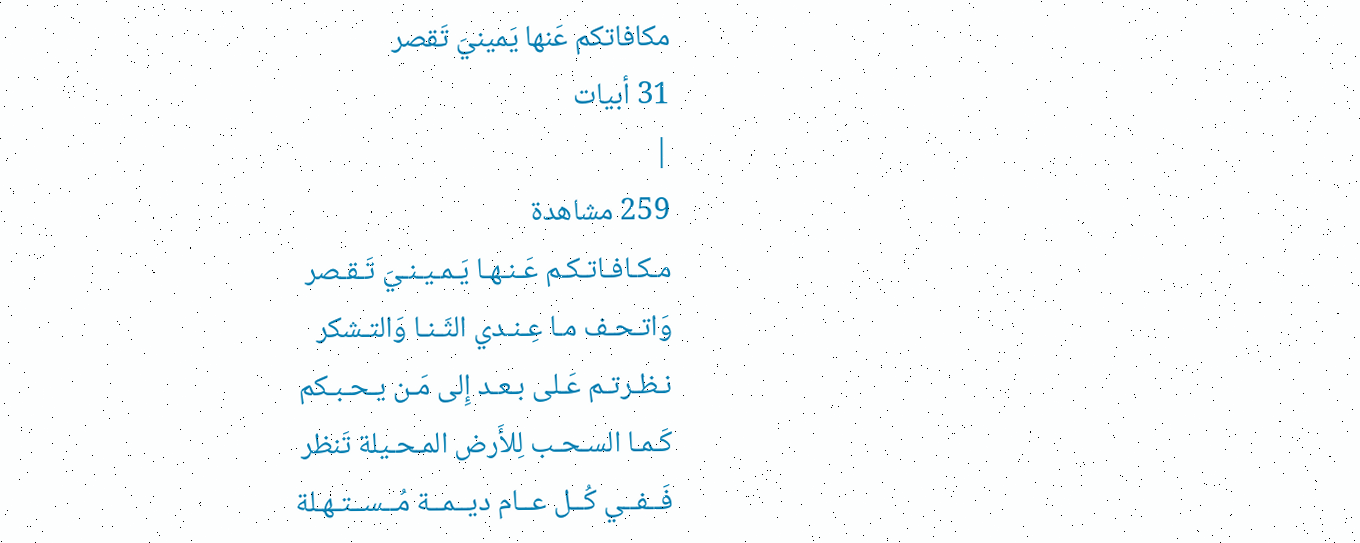مكافاتكم عَنها يَمينيَ تَقصر
31 أبيات
|
259 مشاهدة
مـكـافـاتـكـم عَـنـهـا يَـمـيـنـيَ تَـقـصر
وَاتـحـف مـا عِـنـدي الثَـنـا وَالتـشكر
نـظـرتـم عَـلى بـعـد إِلى مَـن يـحـبـكم
كَـمـا السـحـب لِلأَرض المـحـيلة تَنظر
فَــفــي كُــل عــام ديــمــة مُــســتـهـلة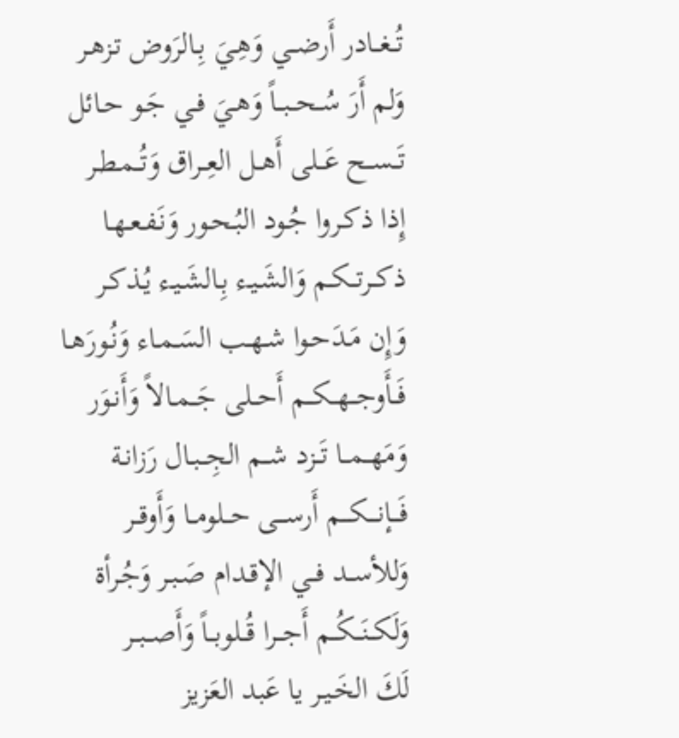تُــغــادر أَرضــي وَهِـيَ بِـالرَوض تـزهـر
وَلم أَرَ سُــحــبــاً وَهـيَ فـي جَـو حـائل
تَــســح عَــلى أَهــل العِــراق وَتُــمـطـر
إِذا ذكـروا جُـود البُـحـور وَنَـفـعـهـا
ذكــرتــكـم وَالشَـيـء بِـالشَـيـء يُـذكـر
وَإِن مَـدَحـوا شـهـب السَـمـاء وَنُـورَهـا
فَــأَوجــهــكــم أَحــلى جَــمـالاً وَأَنـوَر
وَمَهــمــا تَــزد شــم الجِــبـال رَزانـة
فَـــإنـــكـــم أَرســـى حــلومــا وَأَوقــر
وَللأســد فــي الإقـدام صَـبـر وَجُـرأة
وَلَكــنَــكُــم أَجــرا قُــلوبــاً وَأَصــبــر
لَكَ الخَـيـر يا عَبد العَزيز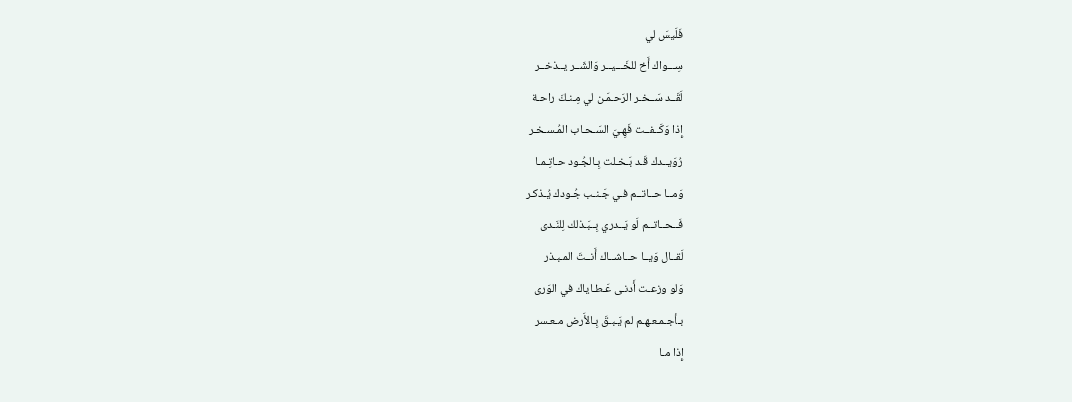فَلَيسَ لي
سِـــواك أَخ للخَـــيــر وَالشَــر يــذخــر
لَقَــد سَــخـر الرَحـمَـن لي مِـنـكَ راحـة
إِذا وَكَــفــت فَهِـيَ السَـحـاب المُـسـخـر
رُوَيــدك قَـد بَـخـلت بِـالجُـود حـاتِـمـا
وَمــا حــاتــم فـي جَـنـب جُـودك يُـذكـر
فَــحــاتــم لَو يَــدري بِــبَـذلك لِلنَـدى
لَقــال وَيــا حــاشــاك أَنــتَ المـبـذر
وَلو وزعـت أَدنـى عَـطـاياك في الوَرى
بـأجـمـعـهـم لم يَـبـقَ بِـالأَرض مـعـسر
إِذا مـا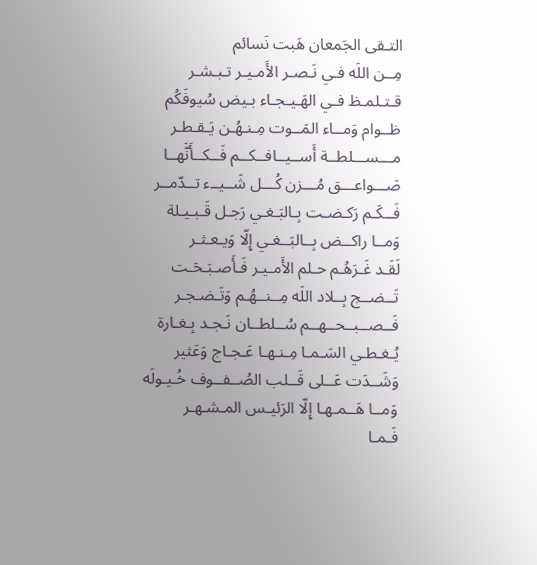التـقى الجَمعان هَبت نَسائم
مِــن اللَه فـي نَـصـر الأَمـيـر تـبـشـر
قـتـلمـظ فـي الهَـيـجـاء بـيض سُيوفَكُم
ظــوام وَمــاء المَــوت مِـنـهُـن يَـقـطـر
مـــســـلطــة أَســيــافــكــم فَــكــأَنَّهــا
صَـــواعـــق مُـــزن كُـــل شَــيــء تــدّمــر
فَــكَـم رَكـضـت بِـالبَـغـي رَجـل قَـبـيـلة
وَمــا راكــض بِــالبَــغـي إِلّا وَيـعـثـر
لَقَـد غَـرَهُـم حـلم الأَمـيـر فَـأَصـبَـحَـت
تَــضــج بِــلاد اللَه مِــنــهُـم وَتَـضـجـر
فَــصــبــحــهــم سُــلطــان نَـجـد بِـغـارة
يُـغـطـي السَـمـا مِـنـهـا عَـجـاج وَعَثير
وَشَــدَت عَــلى قَــلب الصُــفــوف خُـيـولَه
وَمــا هَــمـهـا إِلّا الرَئيـس المـشـهـر
فَـمـا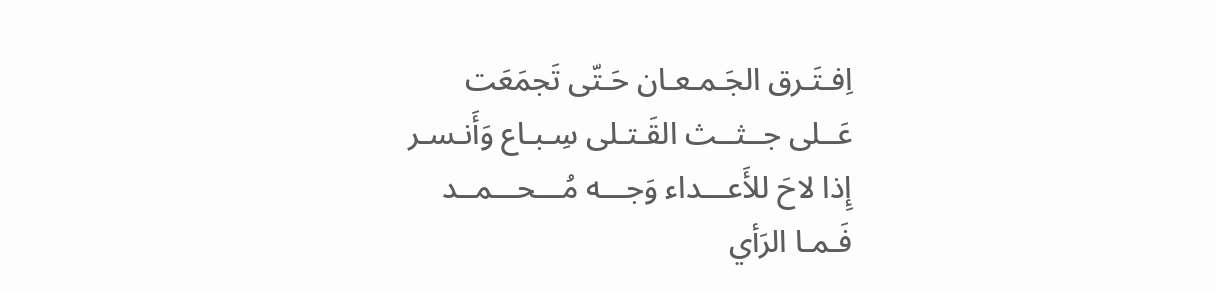اِفـتَـرق الجَـمـعـان حَـتّى تَجمَعَت
عَــلى جــثــث القَـتـلى سِـبـاع وَأَنـسـر
إِذا لاحَ للأَعـــداء وَجـــه مُـــحـــمــد
فَـمـا الرَأي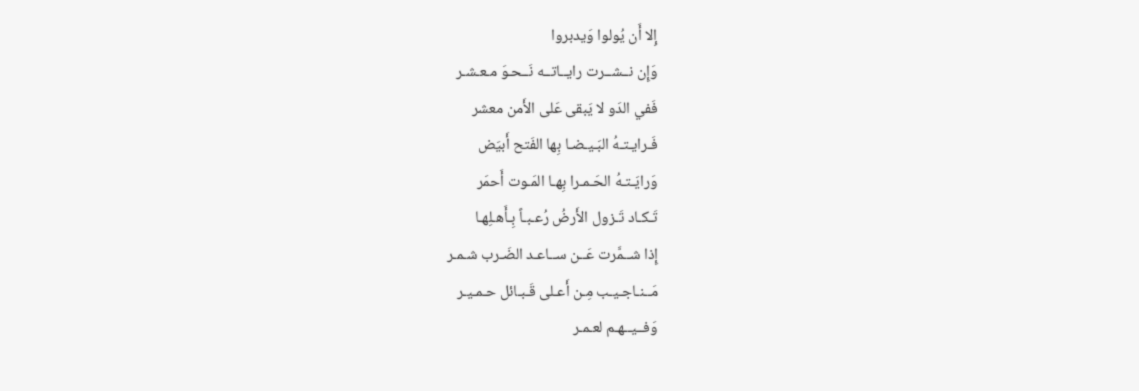إِلا أَن يُولوا وَيدبروا
وَإِن نــشــرت رايــاتــه نَــحـوَ مـعـشـر
فَفي الدَو لا يَبقى عَلى الأَمن معشر
فَـرايـتـهُ البَـيـضـا بِها الفَتح أَبيَض
وَرايَـتـهُ الحَـمـرا بِهـا المَـوت أَحمَر
تَـكـاد تَـزول الأَرضُ رُعـبـاً بِـأَهـلِهـا
إِذا شــمَّرت عَــن ســاعـد الضَـرب شـمـر
مَــنـاجـيـب مِـن أَعـلى قَـبـائل حـمـيـر
وَفــيــهـم لعـمـر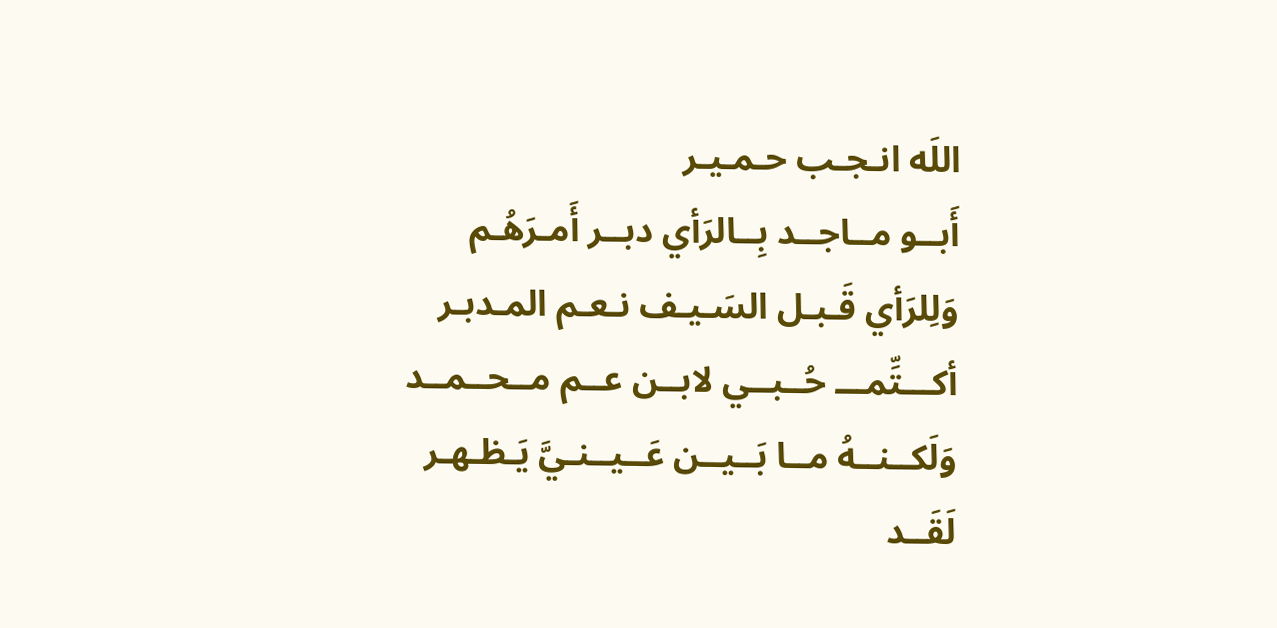اللَه انـجـب حـمـيـر
أَبــو مــاجــد بِــالرَأي دبــر أَمـرَهُـم
وَلِلرَأي قَـبـل السَـيـف نـعـم المـدبـر
أكـــتِّمـــ حُــبــي لابــن عــم مــحــمــد
وَلَكــنــهُ مــا بَــيــن عَــيــنـيَّ يَـظـهـر
لَقَــد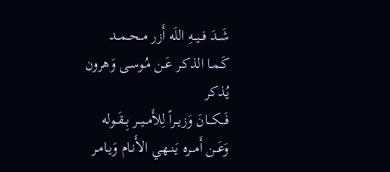شَــدَ فــيــهِ اللَه أَزر مــحــمــد
كَـمـا الذكـر عَـن مُـوسـى وَهرون يُذكر
فَـــكـــانَ وَزيــراً لِلأَمــيــر بِــقَــوله
وَعَــن أَمــره يَـنـهـي الأَنـام وَيـامـر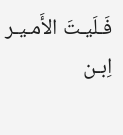فَـلَيـتَ الأَمـيـر اِبـن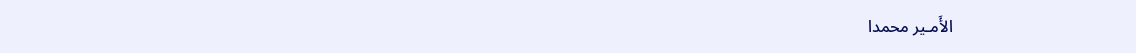الأَمـير محمدا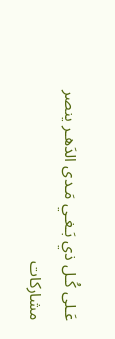عَـلى كُـل ذي بَـغـي مَـدى الدَهـر ينصر
مشاركات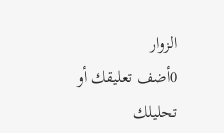الزوار
0أضف تعليقك أو تحليلك